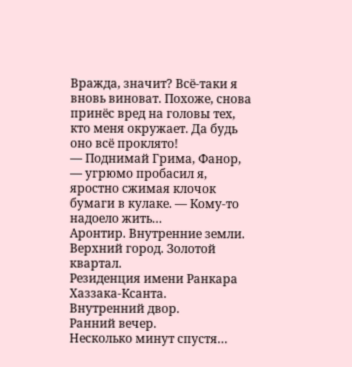Вражда, значит? Всё-таки я вновь виноват. Похоже, снова принёс вред на головы тех, кто меня окружает. Да будь оно всё проклято!
— Поднимай Грима, Фанор, — угрюмо пробасил я, яростно сжимая клочок бумаги в кулаке. — Кому-то надоело жить…
Аронтир. Внутренние земли.
Верхний город. Золотой квартал.
Резиденция имени Ранкара Хаззака-Ксанта.
Внутренний двор.
Ранний вечер.
Несколько минут спустя…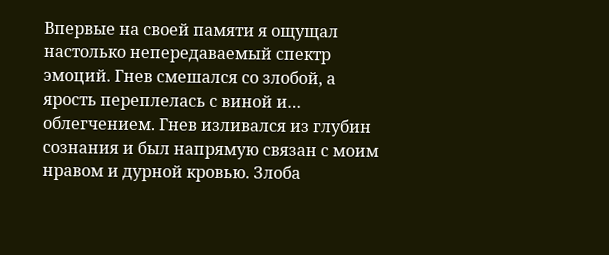Впервые на своей памяти я ощущал настолько непередаваемый спектр эмоций. Гнев смешался со злобой, а ярость переплелась с виной и… облегчением. Гнев изливался из глубин сознания и был напрямую связан с моим нравом и дурной кровью. Злоба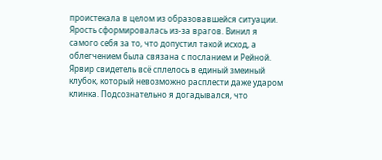проистекала в целом из образовавшейся ситуации. Ярость сформировалась из-за врагов. Винил я самого себя за то, что допустил такой исход, а облегчением была связана с посланием и Рейной.
Ярвир свидетель всё сплелось в единый змеиный клубок, который невозможно расплести даже ударом клинка. Подсознательно я догадывался, что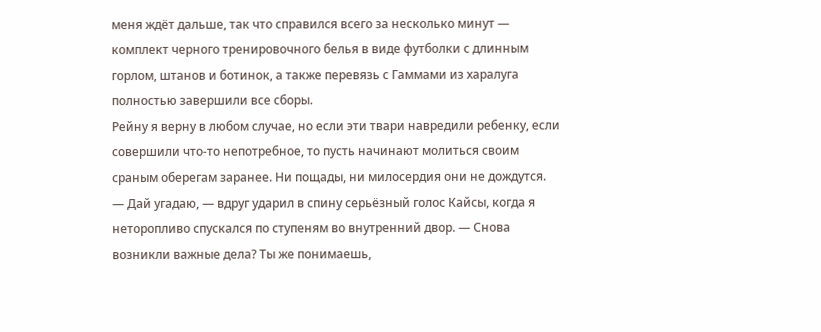меня ждёт дальше, так что справился всего за несколько минут — комплект черного тренировочного белья в виде футболки с длинным горлом, штанов и ботинок, а также перевязь с Гаммами из харалуга полностью завершили все сборы.
Рейну я верну в любом случае, но если эти твари навредили ребенку, если совершили что-то непотребное, то пусть начинают молиться своим сраным оберегам заранее. Ни пощады, ни милосердия они не дождутся.
— Дай угадаю, — вдруг ударил в спину серьёзный голос Кайсы, когда я неторопливо спускался по ступеням во внутренний двор. — Снова возникли важные дела? Ты же понимаешь,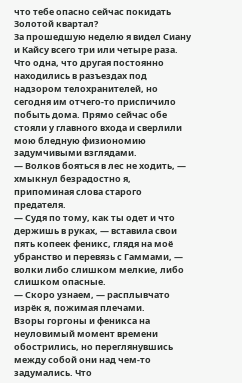что тебе опасно сейчас покидать Золотой квартал?
За прошедшую неделю я видел Сиану и Кайсу всего три или четыре раза. Что одна, что другая постоянно находились в разъездах под надзором телохранителей, но сегодня им отчего-то приспичило побыть дома. Прямо сейчас обе стояли у главного входа и сверлили мою бледную физиономию задумчивыми взглядами.
— Волков бояться в лес не ходить, — хмыкнул безрадостно я, припоминая слова старого предателя.
— Судя по тому, как ты одет и что держишь в руках, — вставила свои пять копеек феникс, глядя на моё убранство и перевязь с Гаммами, — волки либо слишком мелкие, либо слишком опасные.
— Скоро узнаем, — расплывчато изрёк я, пожимая плечами.
Взоры горгоны и феникса на неуловимый момент времени обострились, но переглянувшись между собой они над чем-то задумались. Что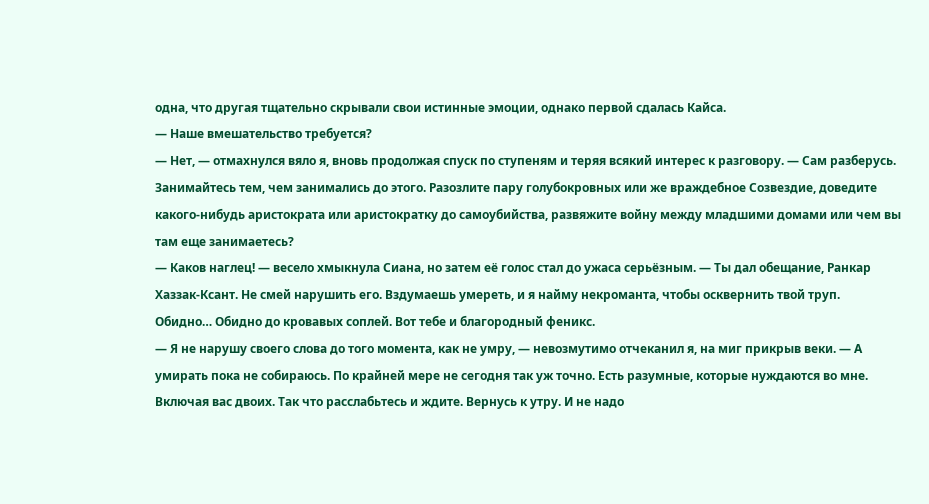одна, что другая тщательно скрывали свои истинные эмоции, однако первой сдалась Кайса.
— Наше вмешательство требуется?
— Нет, — отмахнулся вяло я, вновь продолжая спуск по ступеням и теряя всякий интерес к разговору. — Сам разберусь. Занимайтесь тем, чем занимались до этого. Разозлите пару голубокровных или же враждебное Созвездие, доведите какого-нибудь аристократа или аристократку до самоубийства, развяжите войну между младшими домами или чем вы там еще занимаетесь?
— Каков наглец! — весело хмыкнула Сиана, но затем её голос стал до ужаса серьёзным. — Ты дал обещание, Ранкар Хаззак-Ксант. Не смей нарушить его. Вздумаешь умереть, и я найму некроманта, чтобы осквернить твой труп.
Обидно… Обидно до кровавых соплей. Вот тебе и благородный феникс.
— Я не нарушу своего слова до того момента, как не умру, — невозмутимо отчеканил я, на миг прикрыв веки. — А умирать пока не собираюсь. По крайней мере не сегодня так уж точно. Есть разумные, которые нуждаются во мне. Включая вас двоих. Так что расслабьтесь и ждите. Вернусь к утру. И не надо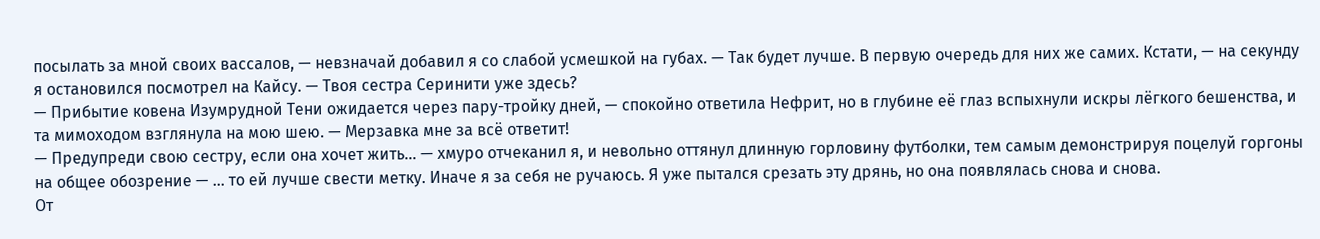посылать за мной своих вассалов, — невзначай добавил я со слабой усмешкой на губах. — Так будет лучше. В первую очередь для них же самих. Кстати, — на секунду я остановился посмотрел на Кайсу. — Твоя сестра Серинити уже здесь?
— Прибытие ковена Изумрудной Тени ожидается через пару-тройку дней, — спокойно ответила Нефрит, но в глубине её глаз вспыхнули искры лёгкого бешенства, и та мимоходом взглянула на мою шею. — Мерзавка мне за всё ответит!
— Предупреди свою сестру, если она хочет жить… — хмуро отчеканил я, и невольно оттянул длинную горловину футболки, тем самым демонстрируя поцелуй горгоны на общее обозрение — … то ей лучше свести метку. Иначе я за себя не ручаюсь. Я уже пытался срезать эту дрянь, но она появлялась снова и снова.
От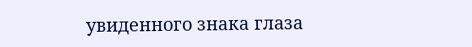увиденного знака глаза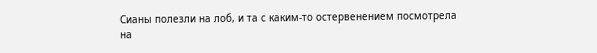Сианы полезли на лоб, и та с каким-то остервенением посмотрела на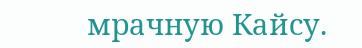мрачную Кайсу.